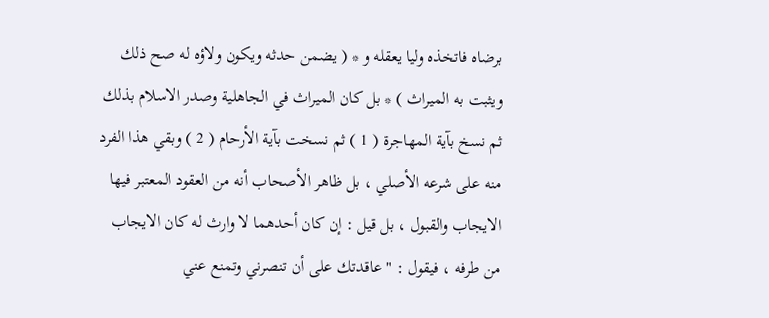برضاه فاتخذه وليا يعقله و * ( يضمن حدثه ويكون ولاؤه له صح ذلك
ويثبت به الميراث ) * بل كان الميراث في الجاهلية وصدر الاسلام بذلك
ثم نسخ بآية المهاجرة ( 1 ) ثم نسخت بآية الأرحام ( 2 ) وبقي هذا الفرد
منه على شرعه الأصلي ، بل ظاهر الأصحاب أنه من العقود المعتبر فيها
الايجاب والقبول ، بل قيل : إن كان أحدهما لا وارث له كان الايجاب
من طرفه ، فيقول : " عاقدتك على أن تنصرني وتمنع عني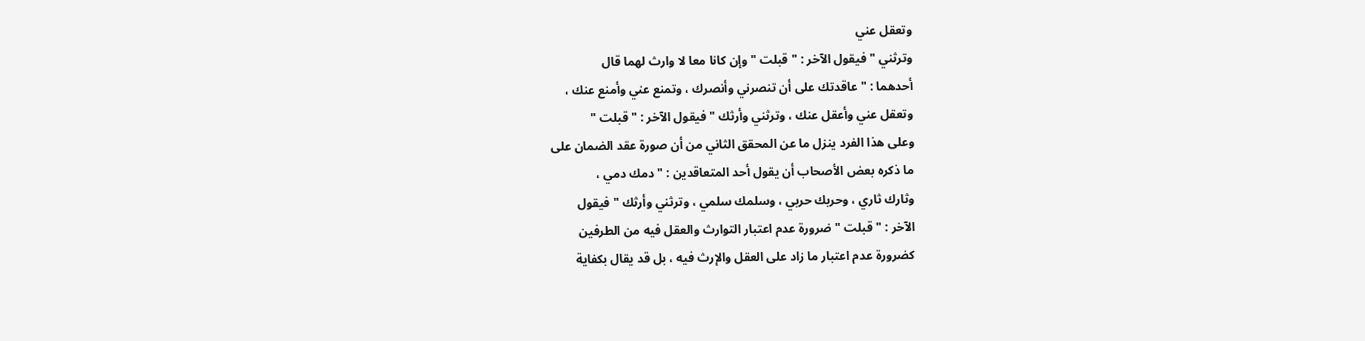وتعقل عني
وترثني " فيقول الآخر : " قبلت " وإن كانا معا لا وارث لهما قال
أحدهما : " عاقدتك على أن تنصرني وأنصرك ، وتمنع عني وأمنع عنك ،
وتعقل عني وأعقل عنك ، وترثني وأرثك " فيقول الآخر : " قبلت "
وعلى هذا الفرد ينزل ما عن المحقق الثاني من أن صورة عقد الضمان على
ما ذكره بعض الأصحاب أن يقول أحد المتعاقدين : " دمك دمي ،
وثارك ثاري ، وحربك حربي ، وسلمك سلمي ، وترثني وأرثك " فيقول
الآخر : " قبلت " ضرورة عدم اعتبار التوارث والعقل فيه من الطرفين
كضرورة عدم اعتبار ما زاد على العقل والإرث فيه ، بل قد يقال بكفاية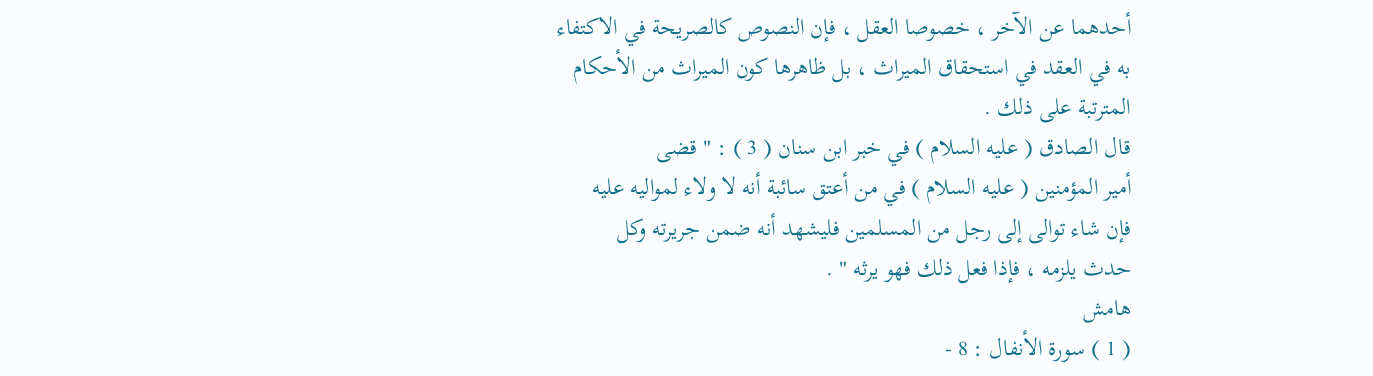أحدهما عن الآخر ، خصوصا العقل ، فإن النصوص كالصريحة في الاكتفاء
به في العقد في استحقاق الميراث ، بل ظاهرها كون الميراث من الأحكام
المترتبة على ذلك .
قال الصادق ( عليه السلام ) في خبر ابن سنان ( 3 ) : " قضى
أمير المؤمنين ( عليه السلام ) في من أعتق سائبة أنه لا ولاء لمواليه عليه
فإن شاء توالى إلى رجل من المسلمين فليشهد أنه ضمن جريرته وكل
حدث يلزمه ، فإذا فعل ذلك فهو يرثه " .
هامش
( 1 ) سورة الأنفال : 8 -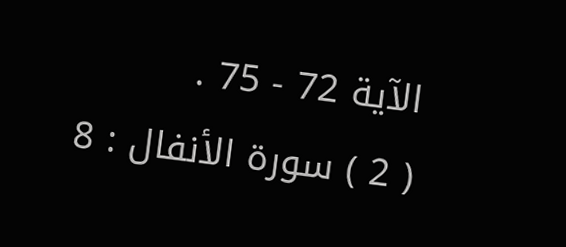الآية 72 - 75 .
( 2 ) سورة الأنفال : 8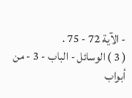- الآية 72 - 75 .
( 3 ) الوسائل - الباب - 3 - من أبواب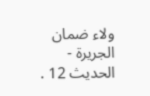ولاء ضمان الجريرة - الحديث 12 .